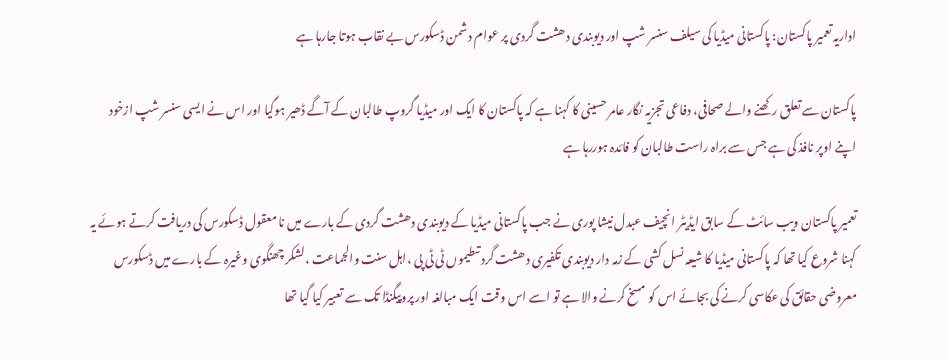اداریہ تعمیر پاکستان: پاکستانی میڈیا کی سیلف سنسر شپ اور دیوبندی دھشت گردی پر عوام دشمن ڈسکورس بے نقاب ہوتا جارہا ہے

پاکستان سے تعلق رکھنے والے صحافی، دفاعی تجزیہ نگار عامر حسینی کا کہنا ہے کہ پاکستان کا ایک اور میڈیا گروپ طالبان کے آگے ڈھیر ہوگیا اور اس نے ایسی سنسر شپ ازخود اپنے اوپر نافذ کی ہے جس سے براہ راست طالبان کو فائدہ ہوررہا ہے

تعمیر پاکستان ویب سائٹ کے سابق ایڈیٹر انچیف عبدل نیشا پوری نے جب پاکستانی میڈیا کے دیوبندی دھشت گردی کے بارے میں نا معقول ڈسکورس کی دریافت کرتے ہوئے یہ کہنا شروع کیا تھا کہ پاکستانی میڈیا کا شیعہ نسل کشی کے زمہ دار دیوبندی تکفیری دھشت گرد تںطیموں ٹی ٹی پی ،اہل سنت والجماعت ،لشکر چھنگوی وغیرہ کے بارے میں ڈسکورس معروضی حقائق کی عکاسی کرنے کی بجائے اس کو مسخ کرنے والا ہے تو اسے اس وقت ایک مبالغہ اور پروپیگنڈا تک سے تعبیر کیا گیا تھا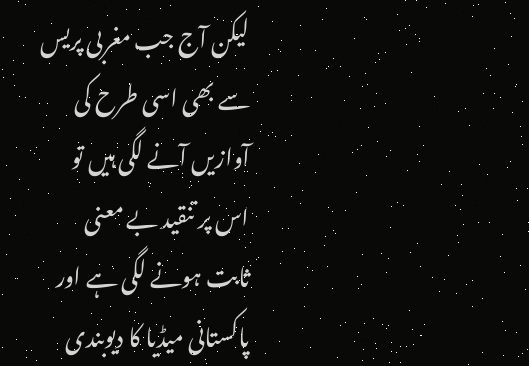لیکن آج جب مغربی پریس سے بھی اسی طرح کی آوازیں آنے لگی ہیں تو اس پر تنقید بے معنی ثابت ہونے لگی ہے اور پاکستانی میڈیا کا دیوبندی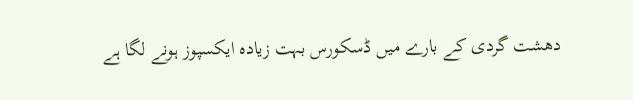دھشت گردی کے بارے میں ڈسکورس بہت زیادہ ایکسپوز ہونے لگا ہے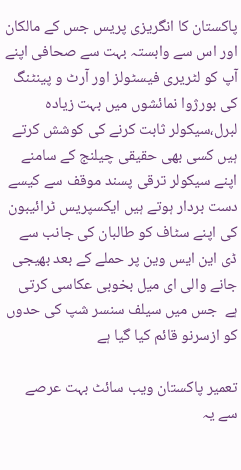پاکستان کا انگریزی پریس جس کے مالکان اور اس سے وابستہ بہت سے صحافی اپنے آپ کو لٹریری فیسٹولز اور آرٹ و پینٹنگ کی بورژوا نمائشوں میں بہت زیادہ لبرل،سیکولر ثابت کرنے کی کوشش کرتے ہیں کسی بھی حقیقی چیلنج کے سامنے اپنے سیکولر ترقی پسند موقف سے کیسے دست بردار ہوتے ہیں ایکسپریس ٹرائیبون کی اپنے سٹاف کو طالبان کی جانب سے ڈی این ایس وین پر حملے کے بعد بھیجی جانے والی ای میل بخوبی عکاسی کرتی ہے  جس میں سیلف سنسر شپ کی حدوں کو ازسرنو قائم کیا گیا ہے

تعمیر پاکستان ویب سائٹ بہت عرصے سے یہ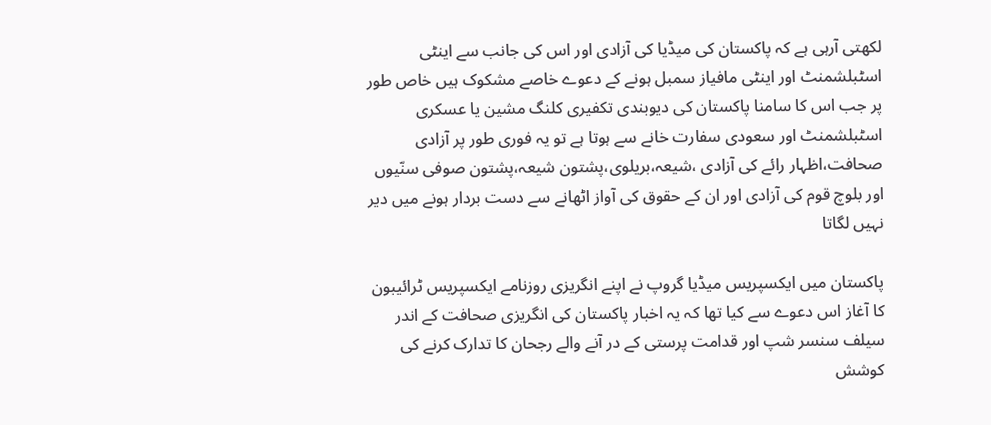لکھتی آرہی ہے کہ پاکستان کی میڈیا کی آزادی اور اس کی جانب سے اینٹی اسٹبلشمنٹ اور اینٹی مافیاز سمبل ہونے کے دعوے خاصے مشکوک ہیں خاص طور پر جب اس کا سامنا پاکستان کی دیوبندی تکفیری کلنگ مشین یا عسکری اسٹبلشمنٹ اور سعودی سفارت خانے سے ہوتا ہے تو یہ فوری طور پر آزادی صحافت،اظہار رائے کی آزادی ،شیعہ،بریلوی،پشتون شیعہ،پشتون صوفی سنّیوں اور بلوچ قوم کی آزادی اور ان کے حقوق کی آواز اٹھانے سے دست بردار ہونے میں دیر نہیں لگاتا

پاکستان میں ایکسپریس میڈیا گروپ نے اپنے انگریزی روزنامے ایکسپریس ٹرائیبون کا آغاز اس دعوے سے کیا تها کہ یہ اخبار پاکستان کی انگریزی صحافت کے اندر سیلف سنسر شپ اور قدامت پرستی کے در آنے والے رجحان کا تدارک کرنے کی کوشش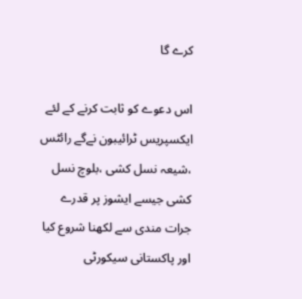کرے گا

اس دعوے کو ثابت کرنے کے لئے ایکسپریس ٹرائیبون نےگے رائٹس ،شیعہ نسل کشی ،بلوچ نسل کشی جیسے ایشوز پر قدرے جرات مندی سے لکهنا شروع کیا اور پاکستانی سیکورٹی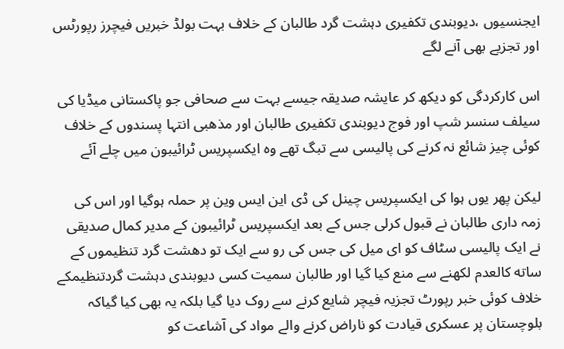ایجنسیوں ،دیوبندی تکفیری دہشت گرد طالبان کے خلاف بہت بولڈ خبریں فیچرز رپورٹس اور تجزیے بهی آنے لگے

اس کارکردگی کو دیکھ کر عایشہ صدیقہ جیسے بہت سے صحافی جو پاکستانی میڈیا کی سیلف سنسر شپ اور فوج دیوبندی تکفیری طالبان اور مذهبی انتہا پسندوں کے خلاف کوئی چیز شائع نہ کرنے کی پالیسی سے تبگ تهے وہ ایکسپریس ٹرائیبون میں چلے آئے

لیکن پهر یوں ہوا کی ایکسپریس چینل کی ڈی این ایس وین پر حملہ ہوگیا اور اس کی زمہ داری طالبان نے قبول کرلی جس کے بعد ایکسپریس ٹرائیبون کے مدیر کمال صدیقی نے ایک پالیسی سٹاف کو ای میل کی جس کی رو سے ایک تو دهشت گرد تنظیموں کے ساته کالعدم لکهنے سے منع کیا گیا اور طالبان سمیت کسی دیوبندی دہشت گردتنظیمکے خلاف کوئی خبر رپورٹ تجزیہ فیچر شایع کرنے سے روک دیا گیا بلکہ یہ بهی کیا گیاکہ بلوچستان پر عسکری قیادت کو ناراض کرنے والے مواد کی آشاعت کو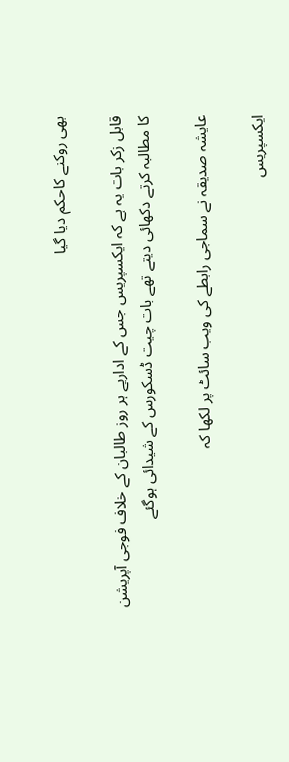بهی روکنے کاحکم دیا گیا

قابل زکر بات یہ ہے کہ ایکسپریس جس کے اداریے ہر روز طالبان کے خلاف فوجی آپریشن کا مطالبہ کرتے دکهائی دیتے تهے بات چیت ڈسکورس کے شیدائی ہوگئے

عایشہ صدیقہ نے سماجی رابطے کی ویب سائٹ پر لکها کہ

ایکسپریس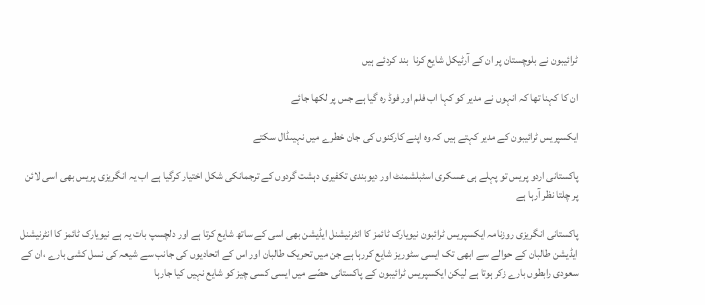ٹرائیبون نے بلوچستان پر ان کے آرٹیکل شایع کرنا  بند کردئے ہیں

ان کا کہنا تها کہ انہوں نے مدیر کو کہا اب فلم اور فوڈ رہ گیا ہے جس پر لکها جائے

ایکسپریس ٹرائیبون کے مدیر کہتے ہیں کہ وہ اپنے کارکنوں کی جان خطرے میں نہیںڈال سکتے

پاکستانی اردو پریس تو پہلے ہی عسکری اسٹبلشمنٹ اور دیوبندی تکفیری دہشت گردوں کے ترجمانکی شکل اختیار کرگیا ہے اب یہ انگریزی پریس بهی اسی لائن پر چلتا نظر آرہا ہے

پاکستانی انگریزی روزنامہ ایکسپریس ٹرائبون نیویارک ٹائمز کا انٹرنیشنل ایڈیشن بھی اسی کے ساتھ شایع کرتا ہے اور دلچسپ بات یہ ہے نیویارک ٹائمز کا انٹرنیشنل ایڈیشن طالبان کے حوالے سے ابھی تک ایسی سٹوریز شایع کررہا ہے جن میں تحریک طالبان اور اس کے اتحادیوں کی جانب سے شیعہ کی نسل کشی بارے ،ان کے سعودی رابطوں بارے زکر ہوتا ہے لیکن ایکسپریس ٹرائیبون کے پاکستانی حصّے میں ایسی کسی چیز کو شایع نہیں کیا جارہا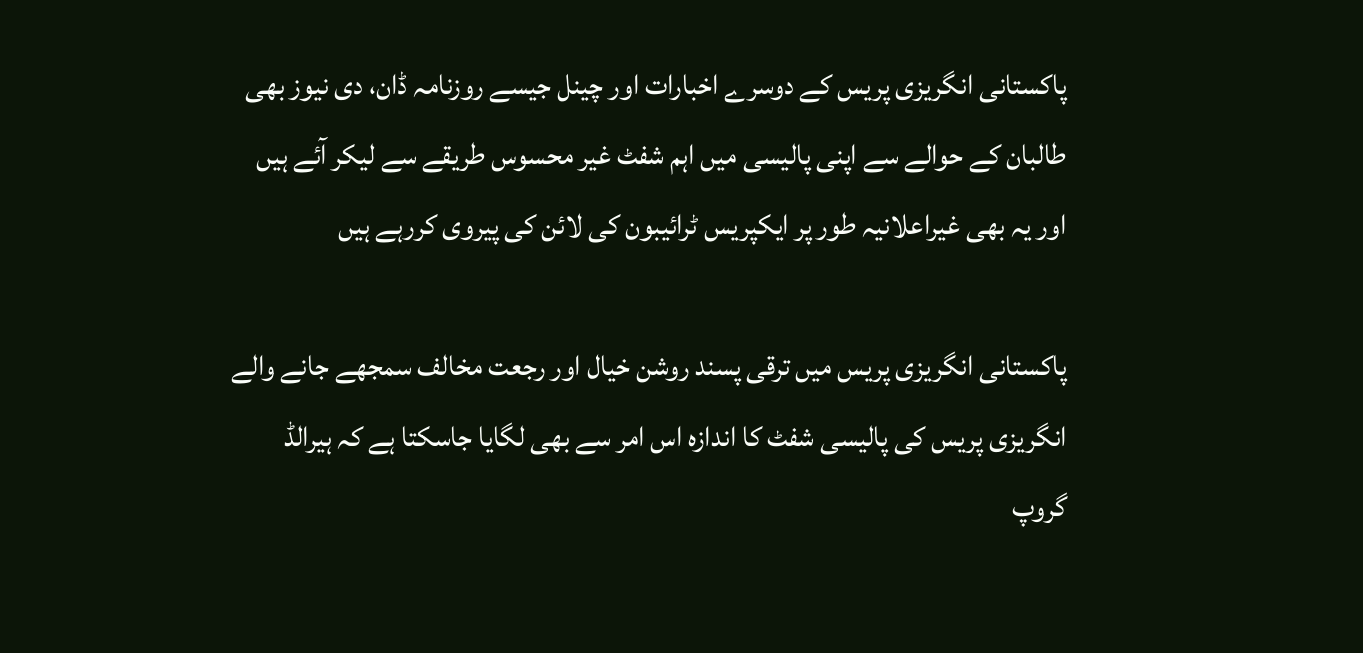پاکستانی انگریزی پریس کے دوسرے اخبارات اور چینل جیسے روزنامہ ڈان، دی نیوز بھی طالبان کے حوالے سے اپنی پالیسی میں اہم شفٹ غیر محسوس طریقے سے لیکر آئے ہیں اور یہ بھی غیراعلانیہ طور پر ایکپریس ٹرائیبون کی لائن کی پیروی کررہے ہیں

پاکستانی انگریزی پریس میں ترقی پسند روشن خیال اور رجعت مخالف سمجھے جانے والے انگریزی پریس کی پالیسی شفٹ کا اندازہ اس امر سے بھی لگایا جاسکتا ہے کہ ہیرالڈ گروپ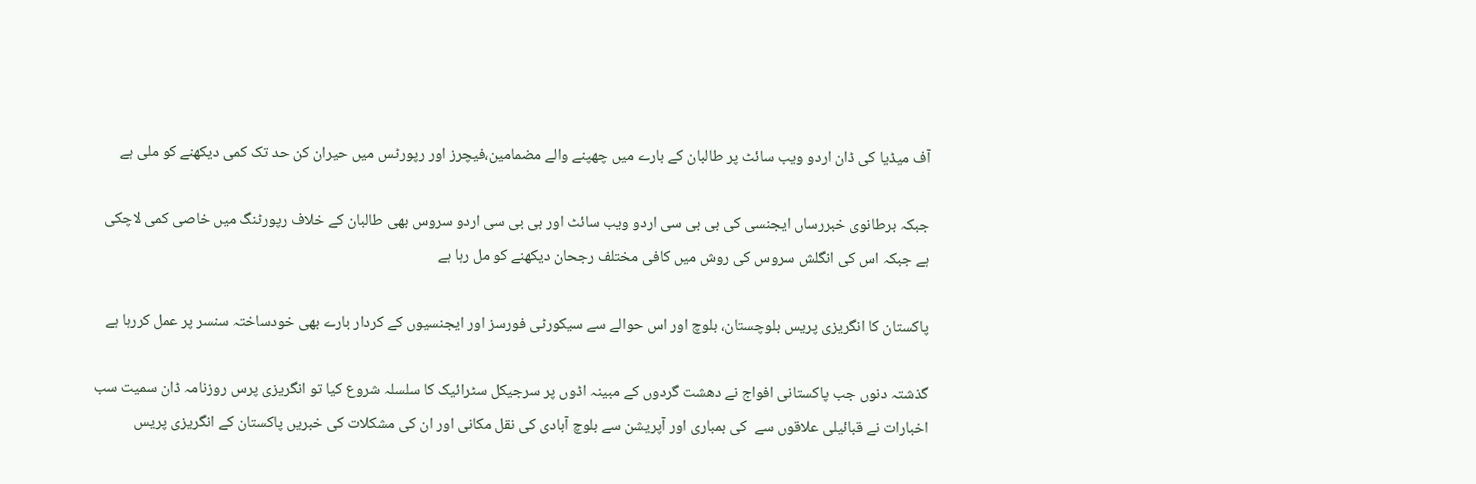آف میڈیا کی ڈان اردو ویب سائٹ پر طالبان کے بارے میں چھپنے والے مضمامین،فیچرز اور رپورٹس میں حیران کن حد تک کمی دیکھنے کو ملی ہے

جبکہ برطانوی خبررساں ایجنسی کی بی بی سی اردو ویب سائٹ اور بی بی سی اردو سروس بھی طالبان کے خلاف رپورٹنگ میں خاصی کمی لاچکی ہے جبکہ اس کی انگلش سروس کی روش میں کافی مختلف رجحان دیکھنے کو مل رہا ہے

پاکستان کا انگریزی پریس بلوچستان، بلوچ اور اس حوالے سے سیکورٹی فورسز اور ایجنسیوں کے کردار بارے بھی خودساختہ سنسر پر عمل کررہا ہے

گذشتہ دنوں جب پاکستانی افواج نے دھشت گردوں کے مبینہ اڈوں پر سرجیکل سٹرائیک کا سلسلہ شروع کیا تو انگریزی پرس روزنامہ ڈان سمیت سب اخبارات نے قبائیلی علاقوں سے  کی بمباری اور آپریشن سے بلوچ آبادی کی نقل مکانی اور ان کی مشکلات کی خبریں پاکستان کے انگریزی پریس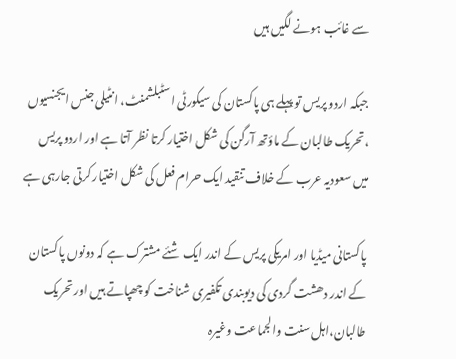سے غائب ہونے لگیں ہیں

جبکہ اردو پریس تو پہلے ہی پاکستان کی سیکورٹی اسٹبلشمنٹ، انٹیلی جنس ایجنسیوں ،تحریک طالبان کے ماؤتھ آرگن کی شکل اختیار کرتا نظر آتا ہے اور اردو پریس میں سعودیہ عرب کے خلاف تنقید ایک حرام فعل کی شکل اختیار کرتی جارہی ہے

پاکستانی میڈیا اور امریکی پریس کے اندر ایک شئے مشترک ہے کہ دونوں پاکستان کے اندر دھشت گردی کی دیوبندی تکفیری شناخت کو چھپاتے ہیں اور تحریک طالبان،اہل سنت والجماعت وغیرہ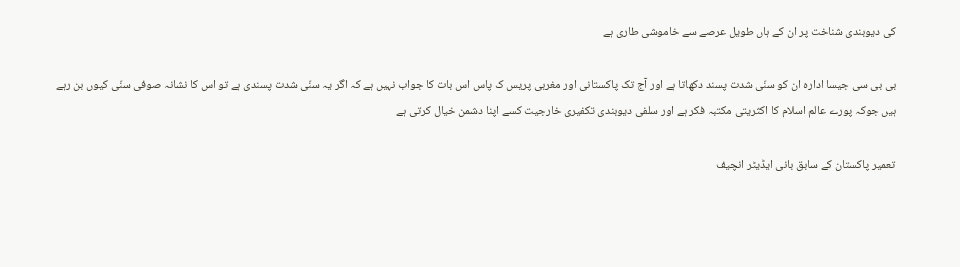کی دیوبندی شناخت پر ان کے ہاں طویل عرصے سے خاموشی طاری ہے

بی بی سی جیسا ادارہ ان کو سنّی شدت پسند دکھاتا ہے اور آج تک پاکستانی اور مغربی پریس ک پاس اس بات کا جواب نہیں ہے کہ اگر یہ سنّی شدت پسندی ہے تو اس کا نشانہ صوفی سنّی کیوں بن رہے ہیں جوکہ پورے عالم اسلام کا اکثریتی مکتبہ فکر ہے اور سلفی دیوبندی تکفیری خارجیت کسے اپنا دشمن خیال کرتی ہے

تعمیر پاکستان کے سابق بانی ایڈیٹر انچیف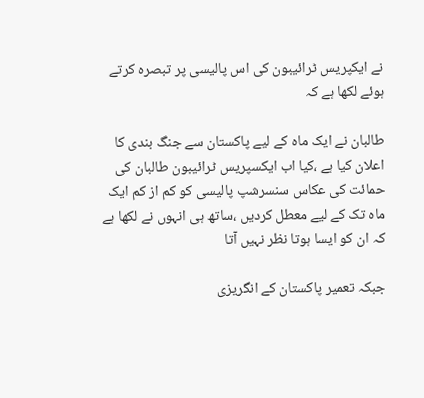نے ایکپریس ٹرائیبون کی اس پالیسی پر تبصرہ کرتے ہوئے لکھا ہے کہ

طالبان نے ایک ماہ کے لیے پاکستان سے جنگ بندی کا اعلان کیا ہے ،کیا اب ایکسپریس ٹرائیبون طالبان کی حمائت کی عکاس سنسرشپ پالیسی کو کم از کم ایک ماہ تک کے لیے معطل کردیں ،ساتھ ہی انہوں نے لکھا ہے کہ ان کو ایسا ہوتا نظر نہیں آتا

جبکہ تعمیر پاکستان کے انگریزی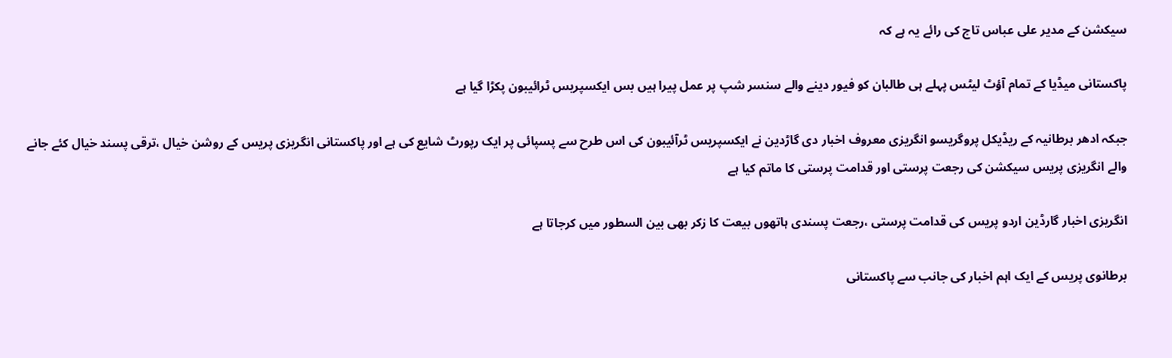سیکشن کے مدیر علی عباس تاج کی رائے یہ ہے کہ

پاکستانی میڈیا کے تمام آؤٹ لیٹس پہلے ہی طالبان کو فیور دینے والے سنسر شپ پر عمل پیرا ہیں بس ایکسپریس ٹرائیبون پکڑا گیا ہے

جبکہ ادھر برطانیہ کے ریڈیکل پروگریسو انگریزی معروف اخبار دی گاڑدین نے ایکسپریس ٹرآئیبون کی اس طرح سے پسپائی پر ایک رپورٹ شایع کی ہے اور پاکستانی انگریزی پریس کے روشن خیال ،ترقی پسند خیال کئے جانے والے انگریزی پریس سیکشن کی رجعت پرستی اور قدامت پرستی کا ماتم کیا ہے

انگریزی اخبار گارڈین اردو پریس کی قدامت پرستی ،رجعت پسندی ہاتھوں بیعت کا زکر بھی بین السطور میں کرجاتا ہے

برطانوی پریس کے ایک اہم اخبار کی جانب سے پاکستانی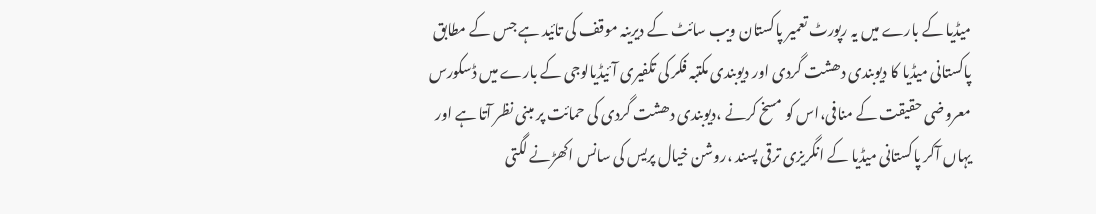میڈیا کے بارے میں یہ رپورٹ تعمیر پاکستان ویب سائٹ کے دیرینہ موقف کی تائید ہے جس کے مطابق پاکستانی میڈیا کا دیوبندی دھشت گردی اور دیوبندی مکتبہ فکر کی تکفیری آئیڈیالوجی کے بارے میں ڈسکورس معروضی حقیقت کے منافی،اس کو مسخ کرنے ،دیوبندی دھشت گردی کی حمائت پر مبنی نظر آتا ہے اور یہاں آکر پاکستانی میڈیا کے انگریزی ترقی پسند ،روشن خیال پریس کی سانس اکھڑنے لگتی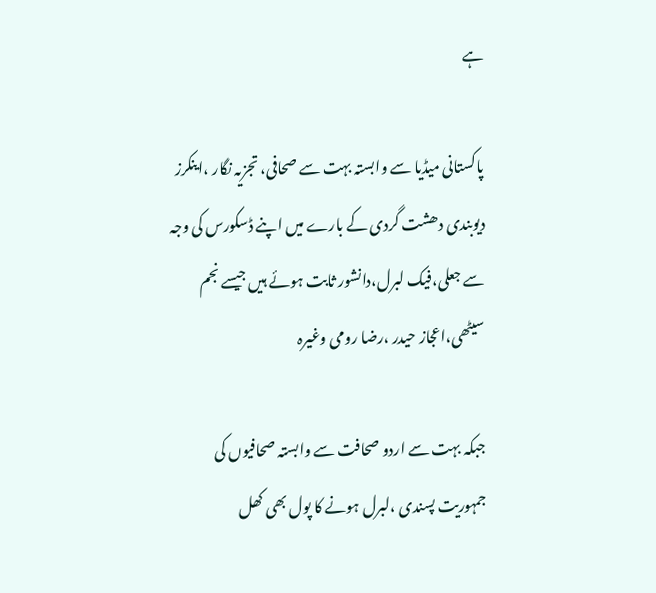ہے

پاکستانی میڈیا سے وابستہ بہت سے صحافی، تجزیہ نگار ،اینکرز دیوبندی دھشت گردی کے بارے میں اپنے ڈسکورس کی وجہ سے جعلی،فیک لبرل،دانشور ثابت ہوئے ہیں جیسے نجم سیٹھی،اعجاز حیدر ،رضا رومی وغیرہ

جبکہ بہت سے اردو صحافت سے وابستہ صحافیوں کی جمہوریت پسندی ،لبرل ہونے کا پول بھی کھل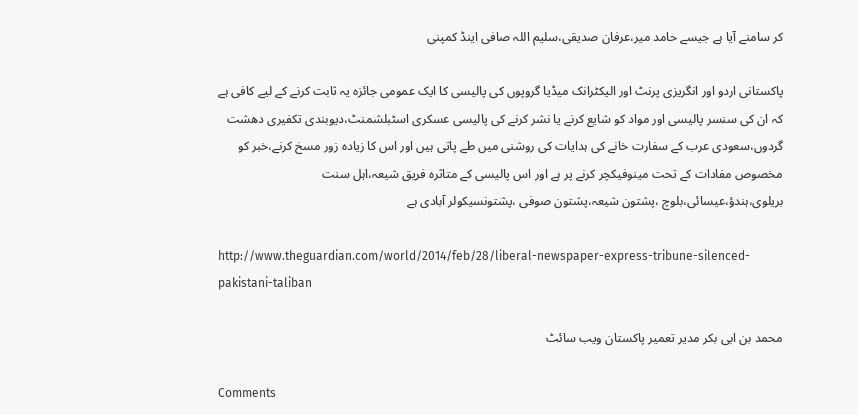کر سامنے آیا ہے جیسے حامد میر،عرفان صدیقی،سلیم اللہ صافی اینڈ کمپنی

پاکستانی اردو اور انگریزی پرنٹ اور الیکٹرانک میڈیا گروپوں کی پالیسی کا ایک عمومی جائزہ یہ ثابت کرنے کے لیے کافی ہے کہ ان کی سنسر پالیسی اور مواد کو شایع کرنے یا نشر کرنے کی پالیسی عسکری اسٹبلشمنٹ،دیوبندی تکفیری دھشت گردوں،سعودی عرب کے سفارت خانے کی ہدایات کی روشنی میں طے پاتی ہیں اور اس کا زیادہ زور مسخ کرنے،خبر کو مخصوص مفادات کے تحت مینوفیکچر کرنے پر ہے اور اس پالیسی کے متاثرہ فریق شیعہ،اہل سنت بریلوی،ہندؤ،عیسائی،بلوچ ،پشتون شیعہ،پشتون صوفی ،پشتونسیکولر آبادی ہے

http://www.theguardian.com/world/2014/feb/28/liberal-newspaper-express-tribune-silenced-pakistani-taliban

محمد بن ابی بکر مدیر تعمیر پاکستان ویب سائٹ

Comments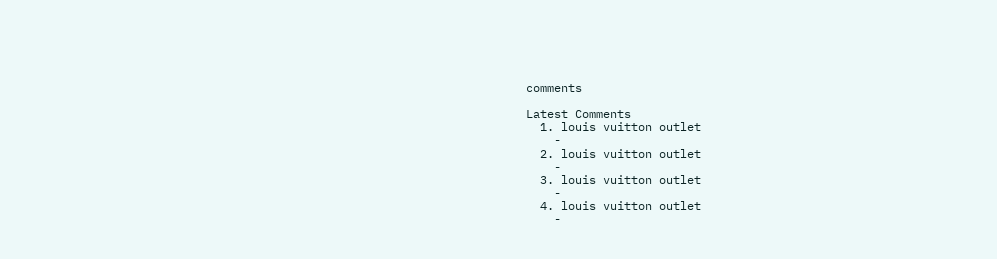comments

Latest Comments
  1. louis vuitton outlet
    -
  2. louis vuitton outlet
    -
  3. louis vuitton outlet
    -
  4. louis vuitton outlet
    -